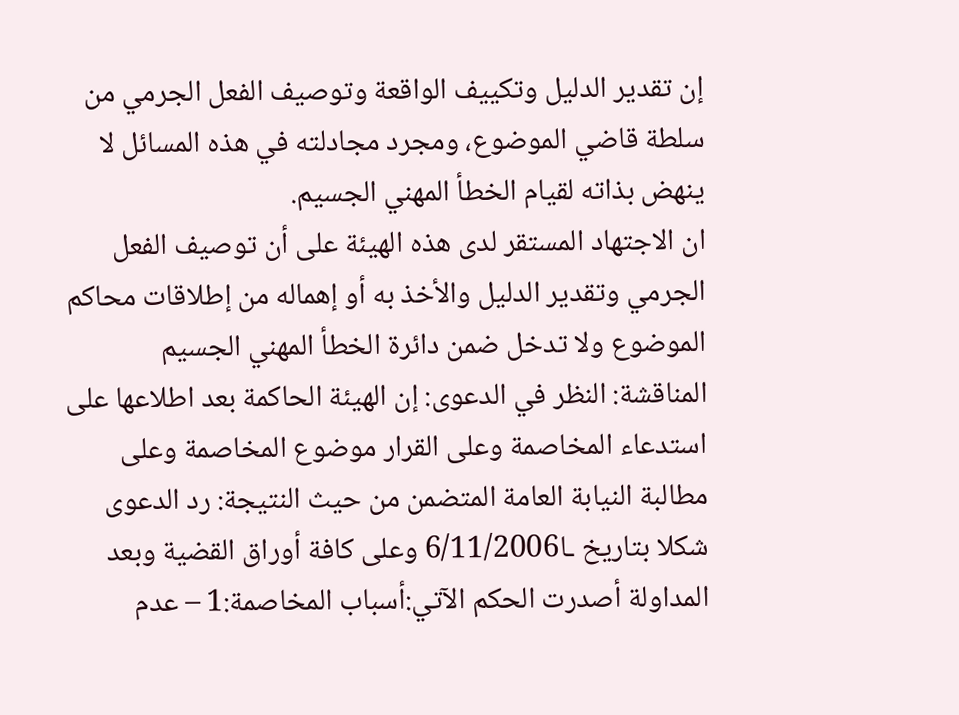إن تقدير الدليل وتكييف الواقعة وتوصيف الفعل الجرمي من سلطة قاضي الموضوع، ومجرد مجادلته في هذه المسائل لا ينهض بذاته لقيام الخطأ المهني الجسيم.
ان الاجتهاد المستقر لدى هذه الهيئة على أن توصيف الفعل الجرمي وتقدير الدليل والأخذ به أو إهماله من إطلاقات محاكم الموضوع ولا تدخل ضمن دائرة الخطأ المهني الجسيم المناقشة: النظر في الدعوى: إن الهيئة الحاكمة بعد اطلاعها على استدعاء المخاصمة وعلى القرار موضوع المخاصمة وعلى مطالبة النيابة العامة المتضمن من حيث النتيجة: رد الدعوى شكلا بتاريخ ـا6/11/2006 وعلى كافة أوراق القضية وبعد المداولة أصدرت الحكم الآتي:أسباب المخاصمة:1 – عدم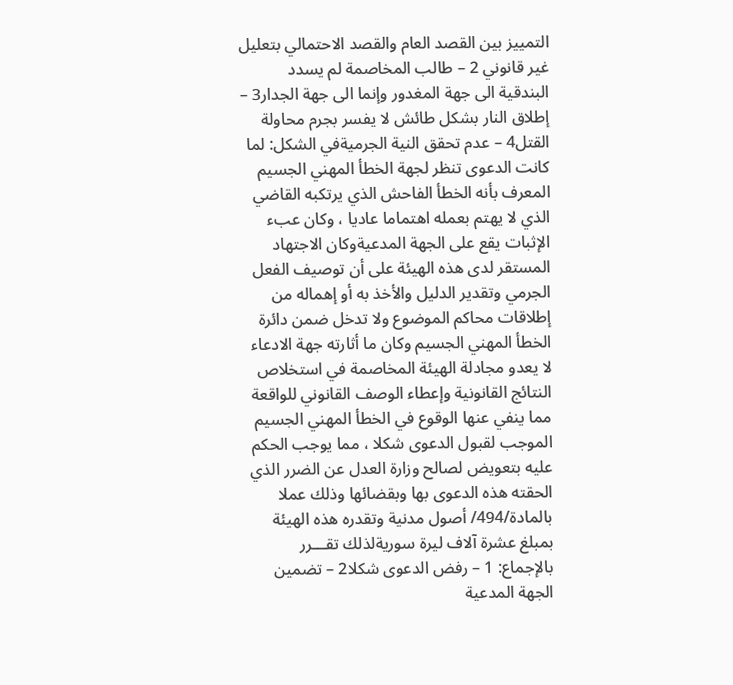التمييز بين القصد العام والقصد الاحتمالي بتعليل غير قانوني 2 – طالب المخاصمة لم يسدد البندقية الى جهة المغدور وإنما الى جهة الجدار3 – إطلاق النار بشكل طائش لا يفسر بجرم محاولة القتل4 – عدم تحقق النية الجرميةفي الشكل: لما كانت الدعوى تنظر لجهة الخطأ المهني الجسيم المعرف بأنه الخطأ الفاحش الذي يرتكبه القاضي الذي لا يهتم بعمله اهتماما عاديا ، وكان عبء الإثبات يقع على الجهة المدعيةوكان الاجتهاد المستقر لدى هذه الهيئة على أن توصيف الفعل الجرمي وتقدير الدليل والأخذ به أو إهماله من إطلاقات محاكم الموضوع ولا تدخل ضمن دائرة الخطأ المهني الجسيم وكان ما أثارته جهة الادعاء لا يعدو مجادلة الهيئة المخاصمة في استخلاص النتائج القانونية وإعطاء الوصف القانوني للواقعة مما ينفي عنها الوقوع في الخطأ المهني الجسيم الموجب لقبول الدعوى شكلا ، مما يوجب الحكم عليه بتعويض لصالح وزارة العدل عن الضرر الذي الحقته هذه الدعوى بها وبقضائها وذلك عملا بالمادة/494/ أصول مدنية وتقدره هذه الهيئة بمبلغ عشرة آلاف ليرة سوريةلذلك تقـــرر بالإجماع: 1 – رفض الدعوى شكلا2 – تضمين الجهة المدعية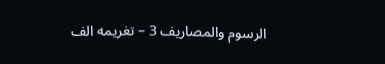الرسوم والمصاريف 3 – تغريمه الف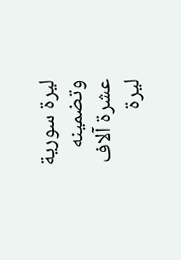ليرة سورية وتضمينه عشرة آلاف ليرة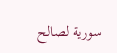سورية لصالح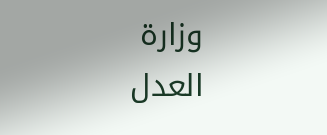وزارة العدل